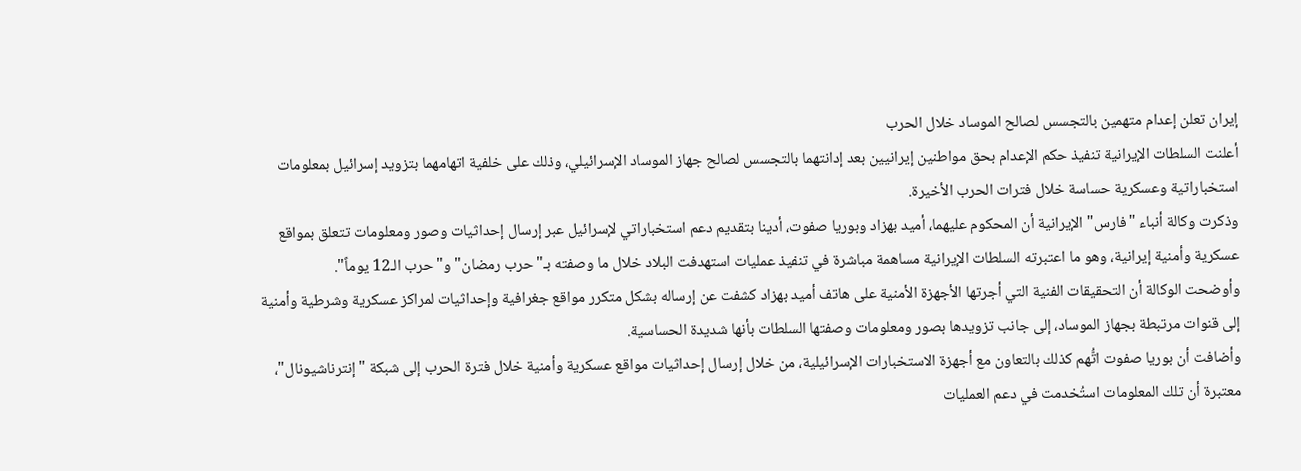إيران تعلن إعدام متهمين بالتجسس لصالح الموساد خلال الحرب
أعلنت السلطات الإيرانية تنفيذ حكم الإعدام بحق مواطنين إيرانيين بعد إدانتهما بالتجسس لصالح جهاز الموساد الإسرائيلي، وذلك على خلفية اتهامهما بتزويد إسرائيل بمعلومات استخباراتية وعسكرية حساسة خلال فترات الحرب الأخيرة.
وذكرت وكالة أنباء "فارس" الإيرانية أن المحكوم عليهما، أميد بهزاد وبوريا صفوت، أدينا بتقديم دعم استخباراتي لإسرائيل عبر إرسال إحداثيات وصور ومعلومات تتعلق بمواقع عسكرية وأمنية إيرانية، وهو ما اعتبرته السلطات الإيرانية مساهمة مباشرة في تنفيذ عمليات استهدفت البلاد خلال ما وصفته بـ"حرب رمضان" و"حرب الـ12 يوماً".
وأوضحت الوكالة أن التحقيقات الفنية التي أجرتها الأجهزة الأمنية على هاتف أميد بهزاد كشفت عن إرساله بشكل متكرر مواقع جغرافية وإحداثيات لمراكز عسكرية وشرطية وأمنية إلى قنوات مرتبطة بجهاز الموساد، إلى جانب تزويدها بصور ومعلومات وصفتها السلطات بأنها شديدة الحساسية.
وأضافت أن بوريا صفوت اتُّهم كذلك بالتعاون مع أجهزة الاستخبارات الإسرائيلية، من خلال إرسال إحداثيات مواقع عسكرية وأمنية خلال فترة الحرب إلى شبكة "إنترناشيونال"، معتبرة أن تلك المعلومات استُخدمت في دعم العمليات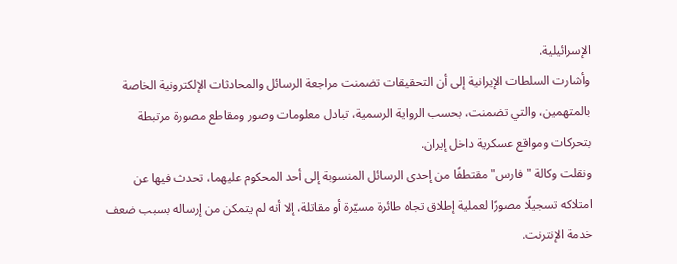الإسرائيلية.
وأشارت السلطات الإيرانية إلى أن التحقيقات تضمنت مراجعة الرسائل والمحادثات الإلكترونية الخاصة بالمتهمين، والتي تضمنت، بحسب الرواية الرسمية، تبادل معلومات وصور ومقاطع مصورة مرتبطة بتحركات ومواقع عسكرية داخل إيران.
ونقلت وكالة "فارس" مقتطفًا من إحدى الرسائل المنسوبة إلى أحد المحكوم عليهما، تحدث فيها عن امتلاكه تسجيلًا مصورًا لعملية إطلاق تجاه طائرة مسيّرة أو مقاتلة، إلا أنه لم يتمكن من إرساله بسبب ضعف خدمة الإنترنت.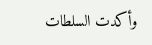وأكدت السلطات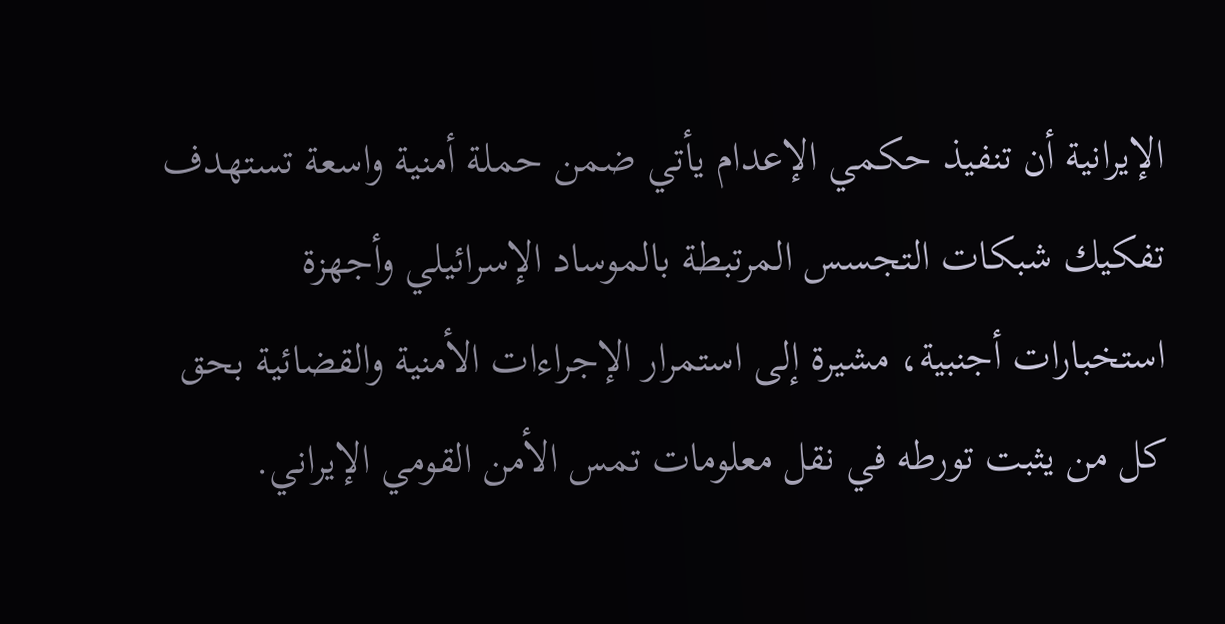الإيرانية أن تنفيذ حكمي الإعدام يأتي ضمن حملة أمنية واسعة تستهدف تفكيك شبكات التجسس المرتبطة بالموساد الإسرائيلي وأجهزة استخبارات أجنبية، مشيرة إلى استمرار الإجراءات الأمنية والقضائية بحق كل من يثبت تورطه في نقل معلومات تمس الأمن القومي الإيراني.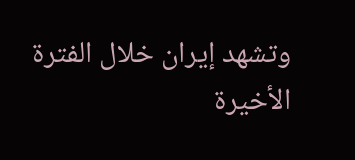وتشهد إيران خلال الفترة الأخيرة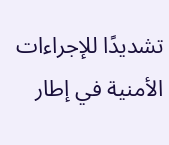تشديدًا للإجراءات الأمنية في إطار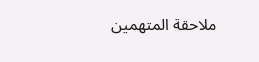ملاحقة المتهمين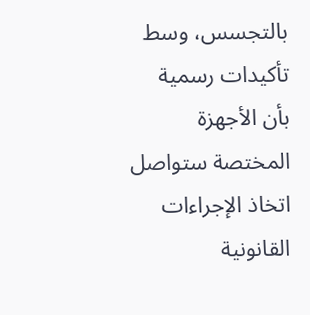بالتجسس، وسط تأكيدات رسمية بأن الأجهزة المختصة ستواصل اتخاذ الإجراءات القانونية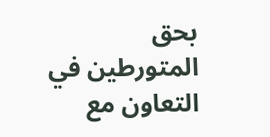بحق المتورطين في التعاون مع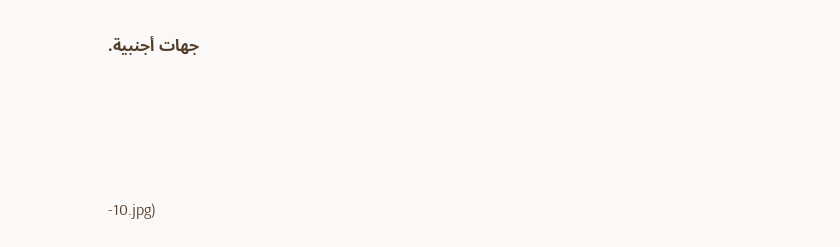جهات أجنبية.





-10.jpg)